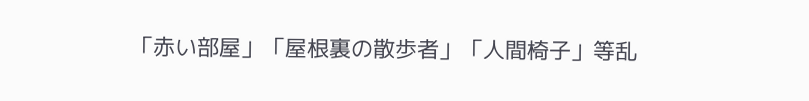「赤い部屋」「屋根裏の散歩者」「人間椅子」等乱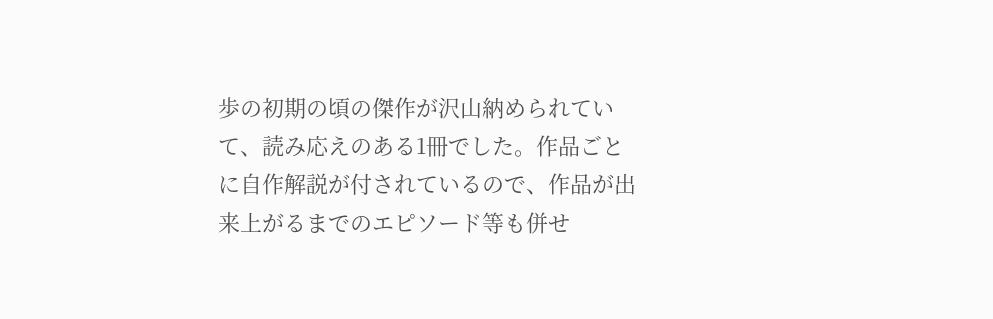歩の初期の頃の傑作が沢山納められていて、読み応えのある1冊でした。作品ごとに自作解説が付されているので、作品が出来上がるまでのエピソード等も併せ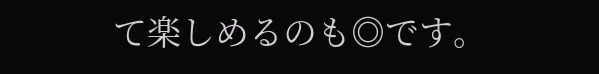て楽しめるのも◎です。